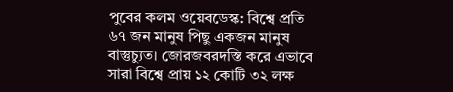পুবের কলম ওয়েবডেস্ক: বিশ্বে প্রতি ৬৭ জন মানুষ পিছু একজন মানুষ বাস্তুচ্যুত। জোরজবরদস্তি করে এভাবে সারা বিশ্বে প্রায় ১২ কোটি ৩২ লক্ষ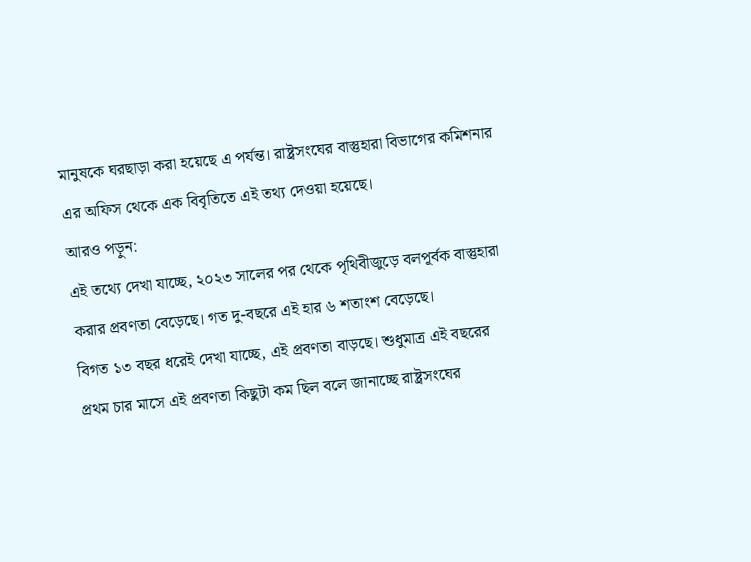মানুষকে ঘরছাড়া করা হয়েছে এ পর্যন্ত। রাষ্ট্রসংঘের বাস্তুহারা বিভাগের কমিশনার এর অফিস থেকে এক বিবৃতিতে এই তথ্য দেওয়া হয়েছে।
আরও পড়ুন:
এই তথ্যে দেখা যাচ্ছে, ২০২৩ সালের পর থেকে পৃথিবীজুড়ে বলপূর্বক বাস্তুহারা করার প্রবণতা বেড়েছে। গত দু-বছরে এই হার ৬ শতাংশ বেড়েছে।
বিগত ১৩ বছর ধরেই দেখা যাচ্ছে, এই প্রবণতা বাড়ছে। শুধুমাত্র এই বছরের প্রথম চার মাসে এই প্রবণতা কিছুটা কম ছিল বলে জানাচ্ছে রাষ্ট্রসংঘের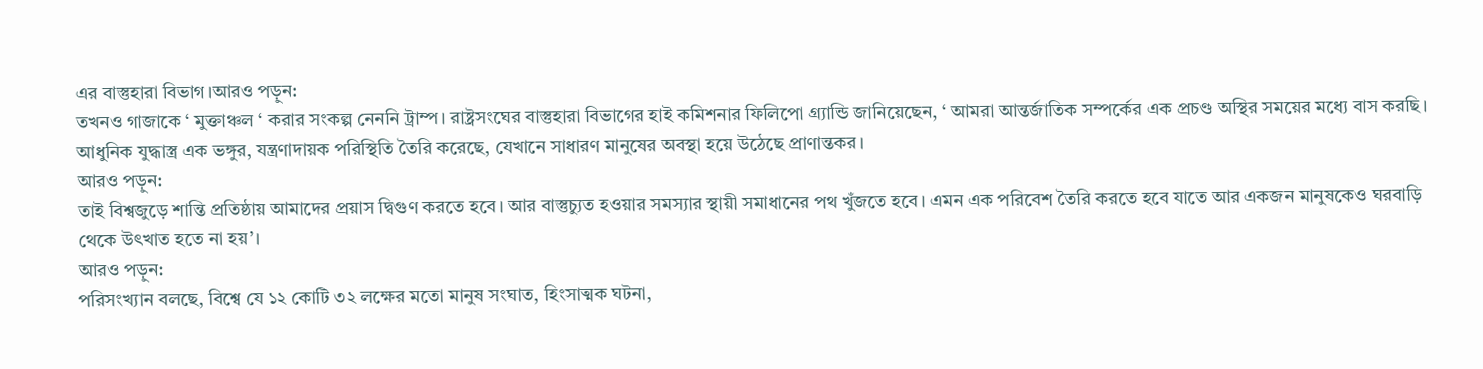এর বাস্তুহারা বিভাগ।আরও পড়ুন:
তখনও গাজাকে ‘ মুক্তাঞ্চল ‘ করার সংকল্প নেননি ট্রাম্প। রাষ্ট্রসংঘের বাস্তুহারা বিভাগের হাই কমিশনার ফিলিপো গ্র্যান্ডি জানিয়েছেন, ‘ আমরা আন্তর্জাতিক সম্পর্কের এক প্রচণ্ড অস্থির সময়ের মধ্যে বাস করছি। আধুনিক যুদ্ধাস্ত্র এক ভঙ্গুর, যন্ত্রণাদায়ক পরিস্থিতি তৈরি করেছে, যেখানে সাধারণ মানুষের অবস্থা হয়ে উঠেছে প্রাণান্তকর।
আরও পড়ুন:
তাই বিশ্বজুড়ে শান্তি প্রতিষ্ঠায় আমাদের প্রয়াস দ্বিগুণ করতে হবে। আর বাস্তুচ্যুত হওয়ার সমস্যার স্থায়ী সমাধানের পথ খুঁজতে হবে। এমন এক পরিবেশ তৈরি করতে হবে যাতে আর একজন মানুষকেও ঘরবাড়ি থেকে উৎখাত হতে না হয়’।
আরও পড়ুন:
পরিসংখ্যান বলছে, বিশ্বে যে ১২ কোটি ৩২ লক্ষের মতো মানুষ সংঘাত, হিংসাত্মক ঘটনা,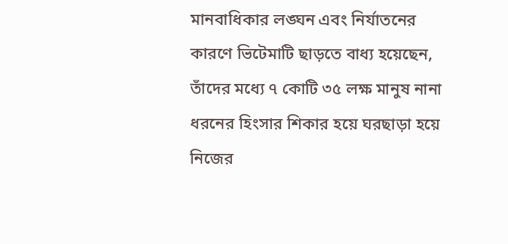মানবাধিকার লঙ্ঘন এবং নির্যাতনের কারণে ভিটেমাটি ছাড়তে বাধ্য হয়েছেন, তাঁদের মধ্যে ৭ কোটি ৩৫ লক্ষ মানুষ নানা ধরনের হিংসার শিকার হয়ে ঘরছাড়া হয়ে নিজের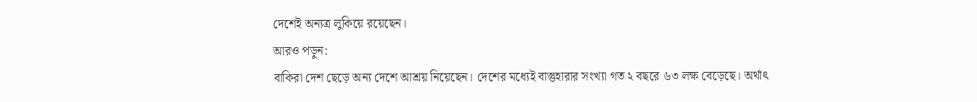দেশেই অন্যত্র লুকিয়ে রয়েছেন।
আরও পড়ুন:
বাকিরা দেশ ছেড়ে অন্য দেশে আশ্রয় নিয়েছেন। দেশের মধ্যেই বাস্তুহারার সংখ্যা গত ২ বছরে ৬৩ লক্ষ বেড়েছে। অর্থাৎ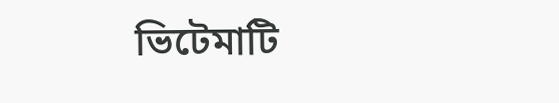ভিটেমাটি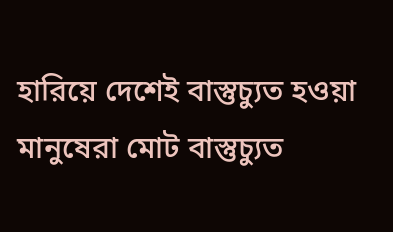হারিয়ে দেশেই বাস্তুচ্যুত হওয়া মানুষেরা মোট বাস্তুচ্যুত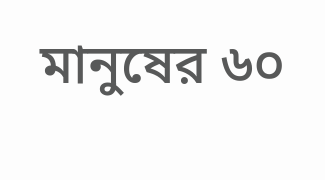মানুষের ৬০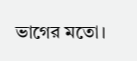ভাগের মতো।